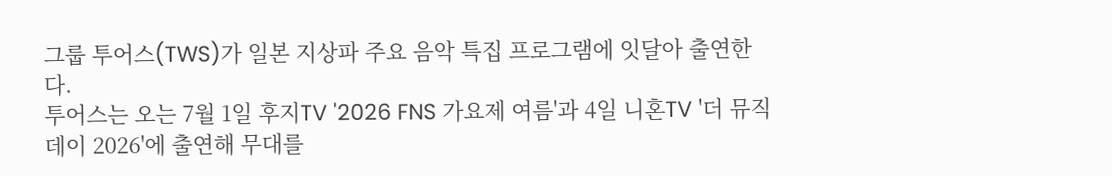그룹 투어스(TWS)가 일본 지상파 주요 음악 특집 프로그램에 잇달아 출연한다.
투어스는 오는 7월 1일 후지TV '2026 FNS 가요제 여름'과 4일 니혼TV '더 뮤직 데이 2026'에 출연해 무대를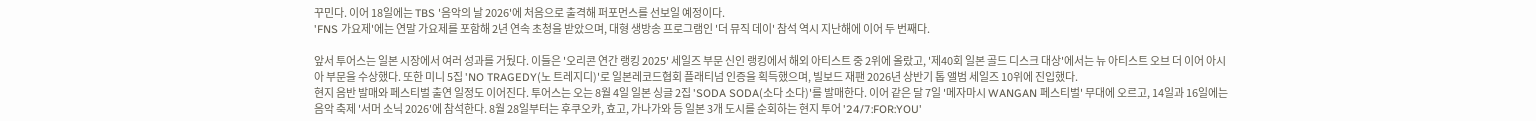꾸민다. 이어 18일에는 TBS '음악의 날 2026'에 처음으로 출격해 퍼포먼스를 선보일 예정이다.
'FNS 가요제'에는 연말 가요제를 포함해 2년 연속 초청을 받았으며, 대형 생방송 프로그램인 '더 뮤직 데이' 참석 역시 지난해에 이어 두 번째다.

앞서 투어스는 일본 시장에서 여러 성과를 거뒀다. 이들은 '오리콘 연간 랭킹 2025' 세일즈 부문 신인 랭킹에서 해외 아티스트 중 2위에 올랐고, '제40회 일본 골드 디스크 대상'에서는 뉴 아티스트 오브 더 이어 아시아 부문을 수상했다. 또한 미니 5집 'NO TRAGEDY(노 트레지디)'로 일본레코드협회 플래티넘 인증을 획득했으며, 빌보드 재팬 2026년 상반기 톱 앨범 세일즈 10위에 진입했다.
현지 음반 발매와 페스티벌 출연 일정도 이어진다. 투어스는 오는 8월 4일 일본 싱글 2집 'SODA SODA(소다 소다)'를 발매한다. 이어 같은 달 7일 '메자마시 WANGAN 페스티벌' 무대에 오르고, 14일과 16일에는 음악 축제 '서머 소닉 2026'에 참석한다. 8월 28일부터는 후쿠오카, 효고, 가나가와 등 일본 3개 도시를 순회하는 현지 투어 '24/7:FOR:YOU'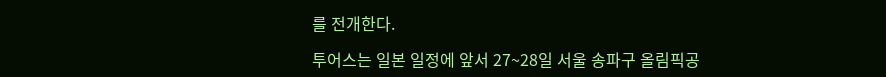를 전개한다.

투어스는 일본 일정에 앞서 27~28일 서울 송파구 올림픽공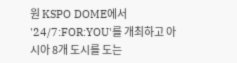원 KSPO DOME에서 '24/7:FOR:YOU'를 개최하고 아시아 8개 도시를 도는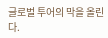글로벌 투어의 막을 올린다.